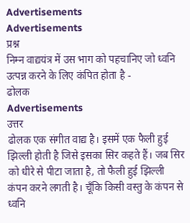Advertisements
Advertisements
प्रश्न
निम्न वाद्ययंत्र में उस भाग को पहचानिए जो ध्वनि उत्पन्न करने के लिए कंपित होता है -
ढोलक
Advertisements
उत्तर
ढोलक एक संगीत वाद्य है। इसमें एक फैली हुई झिल्ली होती है जिसे इसका सिर कहते हैं। जब सिर को धीरे से पीटा जाता है, तो फैली हुई झिल्ली कंपन करने लगती है। चूँकि किसी वस्तु के कंपन से ध्वनि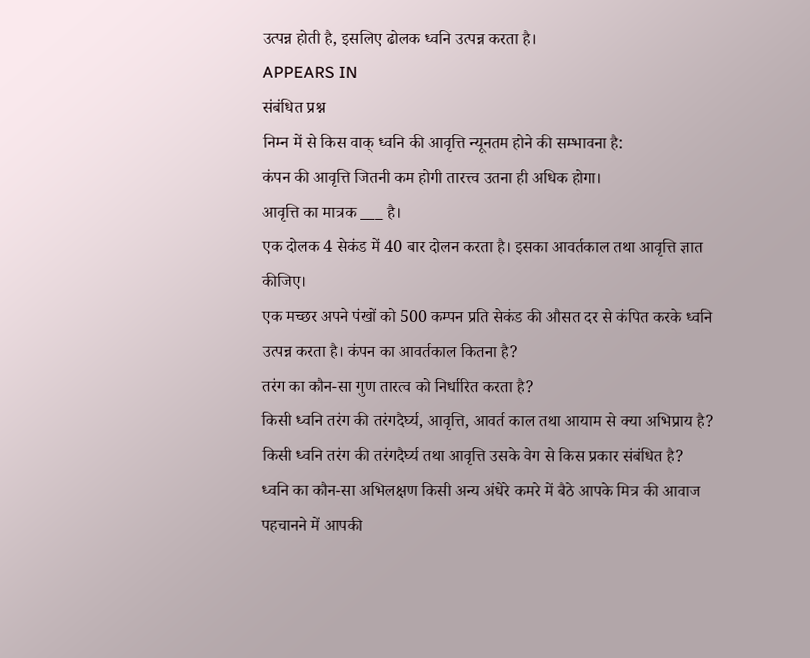उत्पन्न होती है, इसलिए ढोलक ध्वनि उत्पन्न करता है।
APPEARS IN
संबंधित प्रश्न
निम्न में से किस वाक् ध्वनि की आवृत्ति न्यूनतम होने की सम्भावना है:
कंपन की आवृत्ति जितनी कम होगी तारत्त्व उतना ही अधिक होगा।
आवृत्ति का मात्रक ___ है।
एक दोलक 4 सेकंड में 40 बार दोलन करता है। इसका आवर्तकाल तथा आवृत्ति ज्ञात कीजिए।
एक मच्छर अपने पंखों को 500 कम्पन प्रति सेकंड की औसत दर से कंपित करके ध्वनि उत्पन्न करता है। कंपन का आवर्तकाल कितना है?
तरंग का कौन-सा गुण तारत्व को निर्धारित करता है?
किसी ध्वनि तरंग की तरंगदैर्घ्य, आवृत्ति, आवर्त काल तथा आयाम से क्या अभिप्राय है?
किसी ध्वनि तरंग की तरंगदैर्घ्य तथा आवृत्ति उसके वेग से किस प्रकार संबंधित है?
ध्वनि का कौन-सा अभिलक्षण किसी अन्य अंधेरे कमरे में बैठे आपके मित्र की आवाज पहचानने में आपकी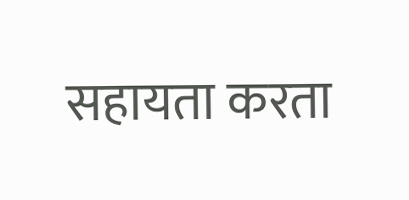सहायता करता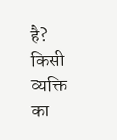है?
किसी व्यक्ति का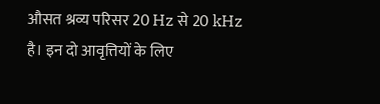औसत श्रव्य परिसर 20 Hz से 20 kHz है। इन दो आवृत्तियों के लिए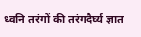ध्वनि तरंगों की तरंगदैर्घ्य ज्ञात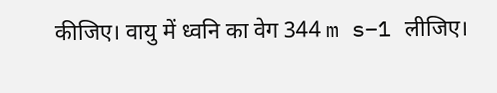कीजिए। वायु में ध्वनि का वेग 344 m s−1 लीजिए।